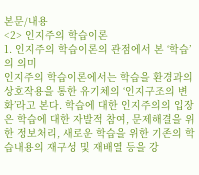본문/내용
<2> 인지주의 학습이론
1. 인지주의 학습이론의 관점에서 본 ‘학습’의 의미
인지주의 학습이론에서는 학습을 환경과의 상호작용을 통한 유기체의 ‘인지구조의 변화’라고 본다. 학습에 대한 인지주의의 입장은 학습에 대한 자발적 참여, 문제해결을 위한 정보처리, 새로운 학습을 위한 기존의 학습내용의 재구성 및 재배열 등을 강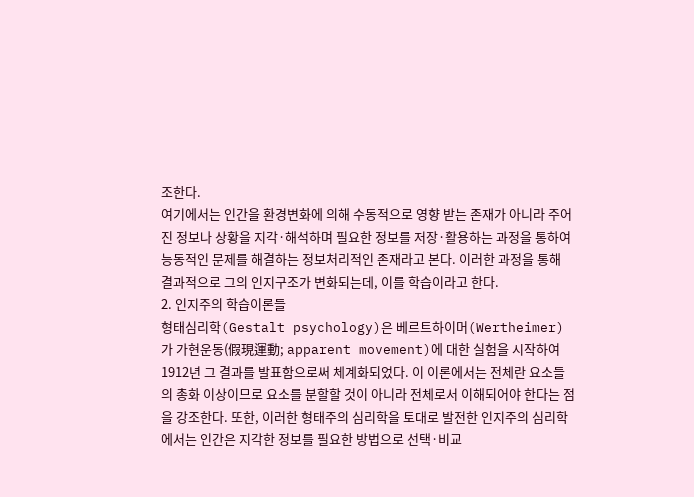조한다.
여기에서는 인간을 환경변화에 의해 수동적으로 영향 받는 존재가 아니라 주어진 정보나 상황을 지각·해석하며 필요한 정보를 저장·활용하는 과정을 통하여 능동적인 문제를 해결하는 정보처리적인 존재라고 본다. 이러한 과정을 통해 결과적으로 그의 인지구조가 변화되는데, 이를 학습이라고 한다.
2. 인지주의 학습이론들
형태심리학(Gestalt psychology)은 베르트하이머(Wertheimer)가 가현운동(假現運動; apparent movement)에 대한 실험을 시작하여 1912년 그 결과를 발표함으로써 체계화되었다. 이 이론에서는 전체란 요소들의 총화 이상이므로 요소를 분할할 것이 아니라 전체로서 이해되어야 한다는 점을 강조한다. 또한, 이러한 형태주의 심리학을 토대로 발전한 인지주의 심리학에서는 인간은 지각한 정보를 필요한 방법으로 선택·비교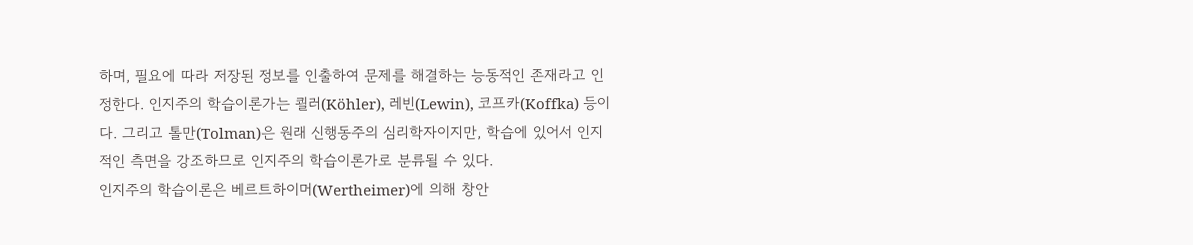하며, 필요에 따라 저장된 정보를 인출하여 문제를 해결하는 능동적인 존재라고 인정한다. 인지주의 학습이론가는 쾰러(Köhler), 레빈(Lewin), 코프카(Koffka) 등이다. 그리고 톨만(Tolman)은 원래 신행동주의 심리학자이지만, 학습에 있어서 인지적인 측면을 강조하므로 인지주의 학습이론가로 분류될 수 있다.
인지주의 학습이론은 베르트하이머(Wertheimer)에 의해 창안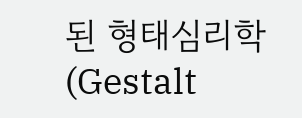된 형태심리학(Gestalt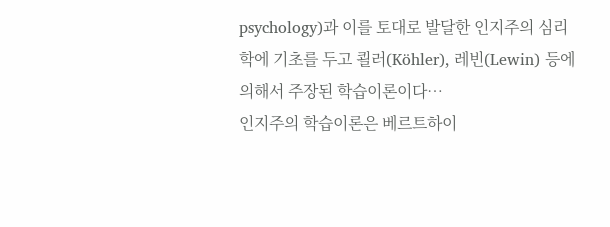psychology)과 이를 토대로 발달한 인지주의 심리학에 기초를 두고 쾰러(Köhler), 레빈(Lewin) 등에 의해서 주장된 학습이론이다…
인지주의 학습이론은 베르트하이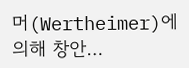머(Wertheimer)에 의해 창안…